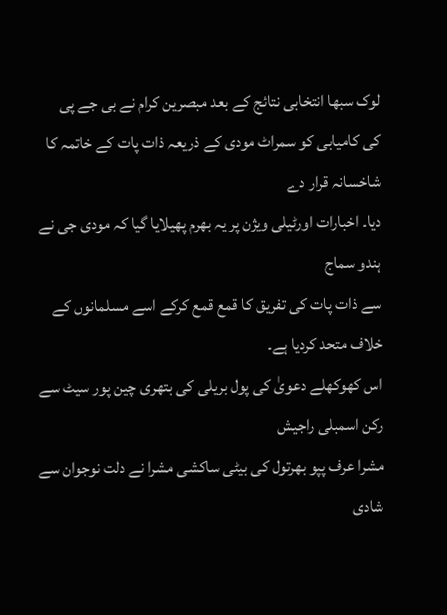لوک سبھا انتخابی نتائج کے بعد مبصرین کرام نے بی جے پی
کی کامیابی کو سمراٹ مودی کے ذریعہ ذات پات کے خاتمہ کا شاخسانہ قرار دے
دیا۔ اخبارات اورٹیلی ویژن پر یہ بھرم پھیلایا گیا کہ مودی جی نے ہندو سماج
سے ذات پات کی تفریق کا قمع قمع کرکے اسے مسلمانوں کے خلاف متحد کردیا ہے۔
اس کھوکھلے دعویٰ کی پول بریلی کی بتھری چین پور سیٹ سے رکن اسمبلی راجیش
مشرا عرف پپو بھرتول کی بیٹی ساکشی مشرا نے دلت نوجوان سے شادی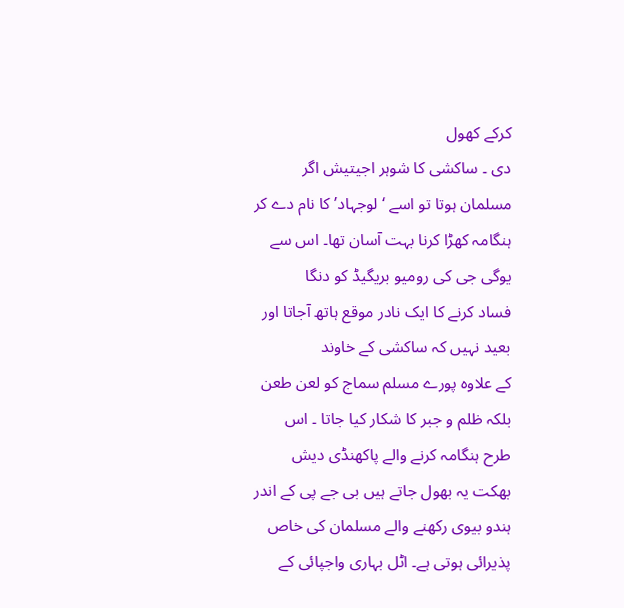کرکے کھول
دی ۔ ساکشی کا شوہر اجیتیش اگر مسلمان ہوتا تو اسے ‘لوجہاد’ کا نام دے کر
ہنگامہ کھڑا کرنا بہت آسان تھا۔ اس سے یوگی جی کی رومیو بریگیڈ کو دنگا
فساد کرنے کا ایک نادر موقع ہاتھ آجاتا اور بعید نہیں کہ ساکشی کے خاوند
کے علاوہ پورے مسلم سماج کو لعن طعن بلکہ ظلم و جبر کا شکار کیا جاتا ۔ اس
طرح ہنگامہ کرنے والے پاکھنڈی دیش بھکت یہ بھول جاتے ہیں بی جے پی کے اندر
ہندو بیوی رکھنے والے مسلمان کی خاص پذیرائی ہوتی ہے۔ اٹل بہاری واجپائی کے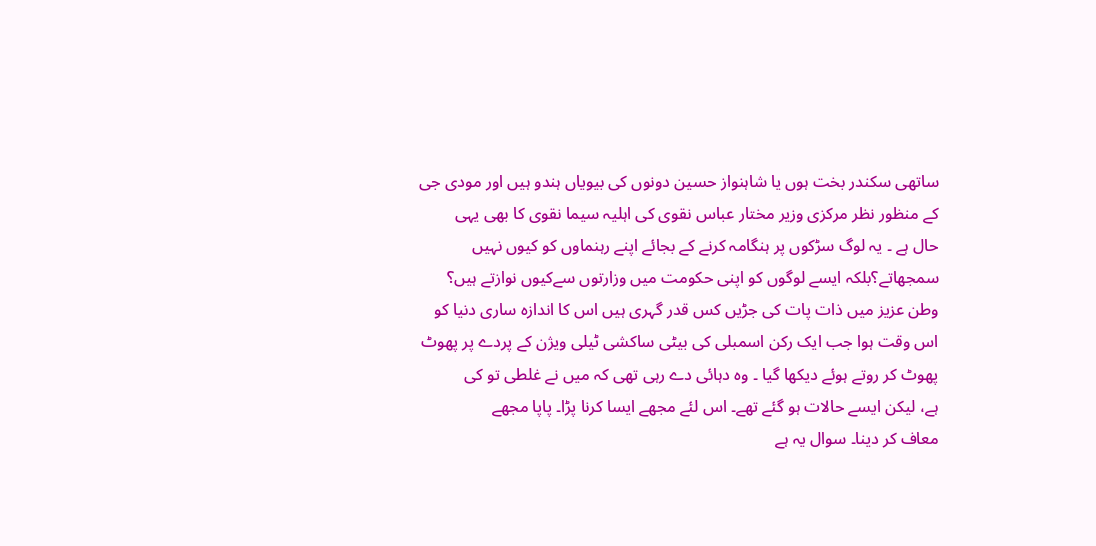ساتھی سکندر بخت ہوں یا شاہنواز حسین دونوں کی بیویاں ہندو ہیں اور مودی جی
کے منظور نظر مرکزی وزیر مختار عباس نقوی کی اہلیہ سیما نقوی کا بھی یہی
حال ہے ۔ یہ لوگ سڑکوں پر ہنگامہ کرنے کے بجائے اپنے رہنماوں کو کیوں نہیں
سمجھاتے؟بلکہ ایسے لوگوں کو اپنی حکومت میں وزارتوں سےکیوں نوازتے ہیں؟
وطن عزیز میں ذات پات کی جڑیں کس قدر گہری ہیں اس کا اندازہ ساری دنیا کو
اس وقت ہوا جب ایک رکن اسمبلی کی بیٹی ساکشی ٹیلی ویژن کے پردے پر پھوٹ
پھوٹ کر روتے ہوئے دیکھا گیا ۔ وہ دہائی دے رہی تھی کہ میں نے غلطی تو کی
ہے، لیکن ایسے حالات ہو گئے تھے۔ اس لئے مجھے ایسا کرنا پڑا۔ پاپا مجھے
معاف کر دینا۔ سوال یہ ہے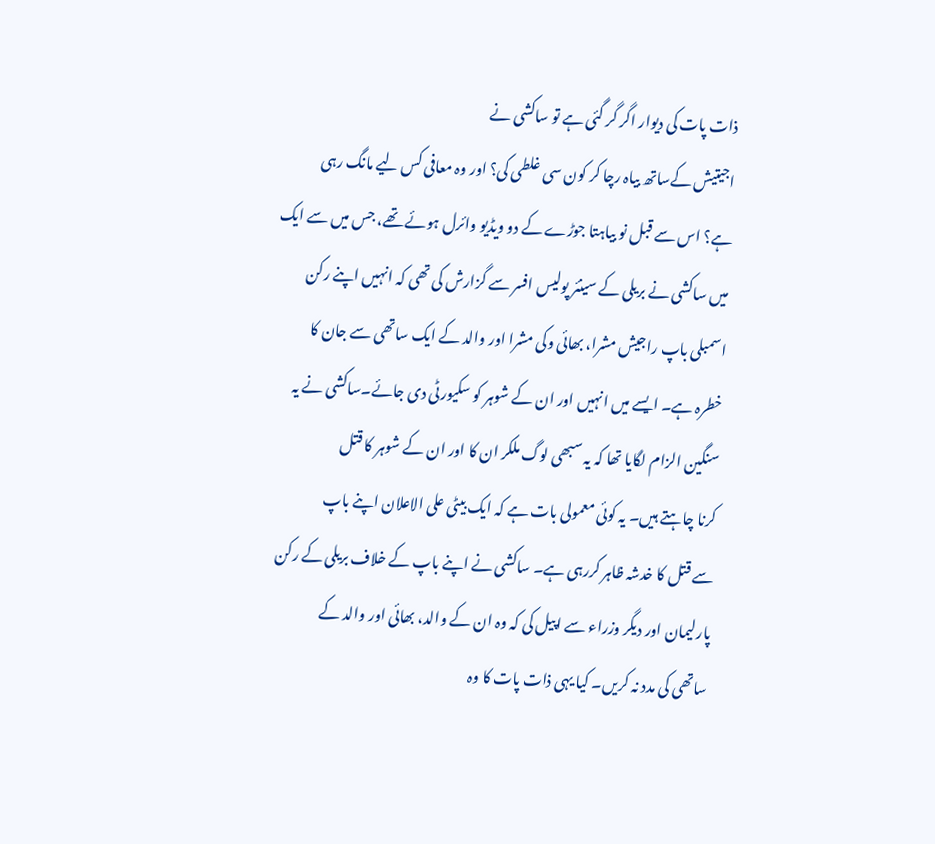ذات پات کی دیوار اگر گر گئی ہے تو ساکشی نے
اجیتیش کےساتھ بیاہ رچا کر کون سی غلطی کی؟ اور وہ معافی کس لیے مانگ رہی
ہے؟ اس سے قبل نو بیاہتا جوڑے کے دو ویڈیو وائرل ہوئے تھے، جس میں سے ایک
میں ساکشی نے بریلی کے سینئر پولیس افسر سے گزارش کی تھی کہ انہیں اپنے رکن
اسمبلی باپ راجیش مشرا، بھائی وکی مشرا اور والد کے ایک ساتھی سے جان کا
خطرہ ہے۔ ایسے میں انہیں اور ان کے شوہر کو سکیورٹی دی جائے۔ساکشی نے یہ
سنگین الزام لگایا تھا کہ یہ سبھی لوگ ملکر ان کا اور ان کے شوہر کا قتل
کرنا چاہتے ہیں۔ یہ کوئی معمولی بات ہے کہ ایک بیٹی علی الاعلان اپنے باپ
سے قتل کا خدشہ ظاہر کررہی ہے۔ ساکشی نے اپنے باپ کے خلاف بریلی کے رکن
پارلیمان اور دیگر وزراء سے اپیل کی کہ وہ ان کے والد، بھائی اور والد کے
ساتھی کی مدد نہ کریں۔ کیا یہی ذات پات کا وہ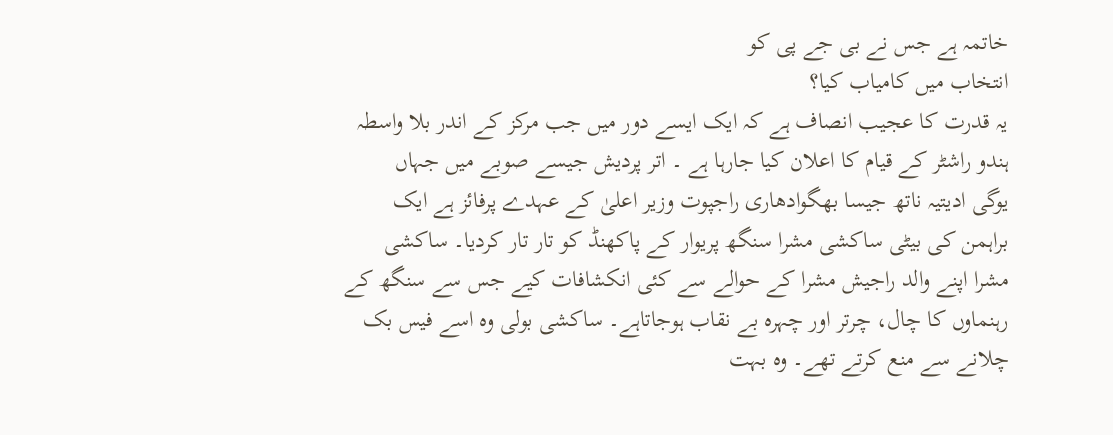خاتمہ ہے جس نے بی جے پی کو
انتخاب میں کامیاب کیا؟
یہ قدرت کا عجیب انصاف ہے کہ ایک ایسے دور میں جب مرکز کے اندر بلا واسطہ
ہندو راشٹر کے قیام کا اعلان کیا جارہا ہے ۔ اتر پردیش جیسے صوبے میں جہاں
یوگی ادیتیہ ناتھ جیسا بھگوادھاری راجپوت وزیر اعلیٰ کے عہدے پرفائز ہے ایک
براہمن کی بیٹی ساکشی مشرا سنگھ پریوار کے پاکھنڈ کو تار تار کردیا۔ ساکشی
مشرا اپنے والد راجیش مشرا کے حوالے سے کئی انکشافات کیے جس سے سنگھ کے
رہنماوں کا چال، چرتر اور چہرہ بے نقاب ہوجاتاہے۔ ساکشی بولی وہ اسے فیس بک
چلانے سے منع کرتے تھے۔ وہ بہت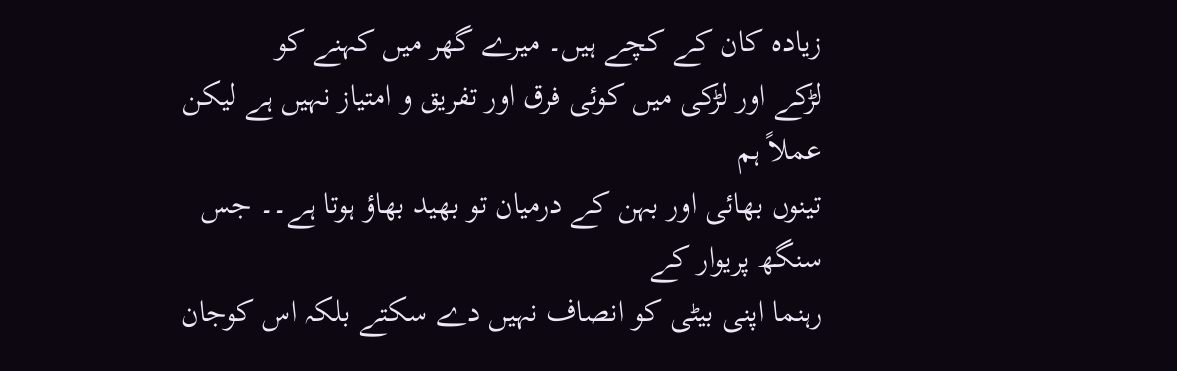زیادہ کان کے کچے ہیں۔ میرے گھر میں کہنے کو
لڑکے اور لڑکی میں کوئی فرق اور تفریق و امتیاز نہیں ہے لیکن عملاً ہم
تینوں بھائی اور بہن کے درمیان تو بھید بھاؤ ہوتا ہے۔۔ جس سنگھ پریوار کے
رہنما اپنی بیٹی کو انصاف نہیں دے سکتے بلکہ اس کوجان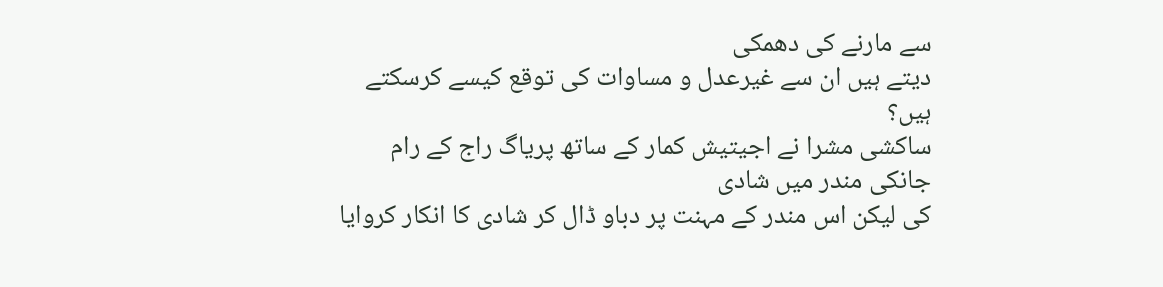سے مارنے کی دھمکی
دیتے ہیں ان سے غیرعدل و مساوات کی توقع کیسے کرسکتے ہیں؟
ساکشی مشرا نے اجیتیش کمار کے ساتھ پریاگ راج کے رام جانکی مندر میں شادی
کی لیکن اس مندر کے مہنت پر دباو ڈال کر شادی کا انکار کروایا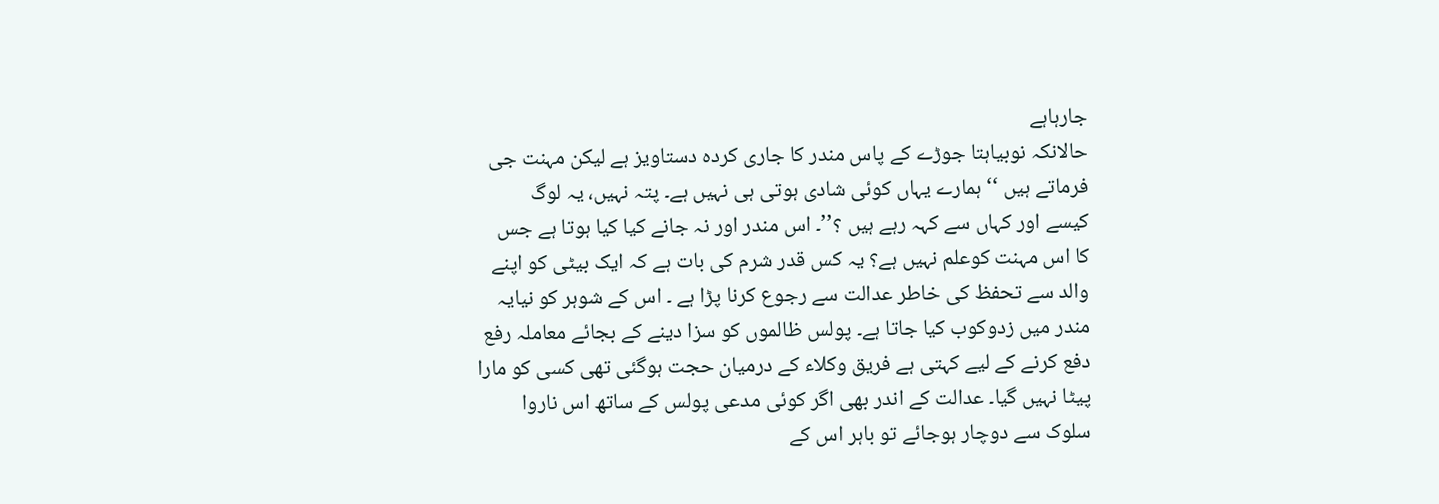جارہاہے
حالانکہ نوبیاہتا جوڑے کے پاس مندر کا جاری کردہ دستاویز ہے لیکن مہنت جی
فرماتے ہیں ‘‘ ہمارے یہاں کوئی شادی ہوتی ہی نہیں ہے۔ پتہ نہیں، یہ لوگ
کیسے اور کہاں سے کہہ رہے ہیں ؟’’۔ اس مندر اور نہ جانے کیا کیا ہوتا ہے جس
کا اس مہنت کوعلم نہیں ہے؟ یہ کس قدر شرم کی بات ہے کہ ایک بیٹی کو اپنے
والد سے تحفظ کی خاطر عدالت سے رجوع کرنا پڑا ہے ۔ اس کے شوہر کو نیایہ
مندر میں زدوکوب کیا جاتا ہے۔ پولس ظالموں کو سزا دینے کے بجائے معاملہ رفع
دفع کرنے کے لیے کہتی ہے فریق وکلاء کے درمیان حجت ہوگئی تھی کسی کو مارا
پیٹا نہیں گیا۔ عدالت کے اندر بھی اگر کوئی مدعی پولس کے ساتھ اس ناروا
سلوک سے دوچار ہوجائے تو باہر اس کے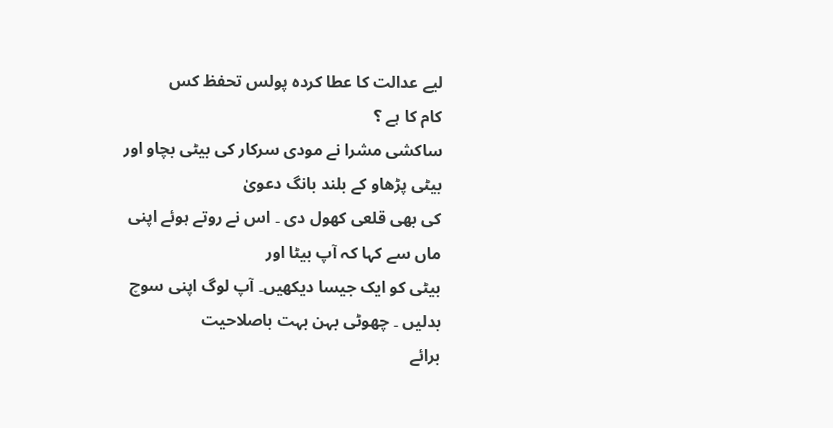لیے عدالت کا عطا کردہ پولس تحفظ کس
کام کا ہے ؟
ساکشی مشرا نے مودی سرکار کی بیٹی بچاو اور بیٹی پڑھاو کے بلند بانگ دعویٰ
کی بھی قلعی کھول دی ۔ اس نے روتے ہوئے اپنی ماں سے کہا کہ آپ بیٹا اور
بیٹی کو ایک جیسا دیکھیں۔ آپ لوگ اپنی سوچ بدلیں ۔ چھوٹی بہن بہت باصلاحیت
برائے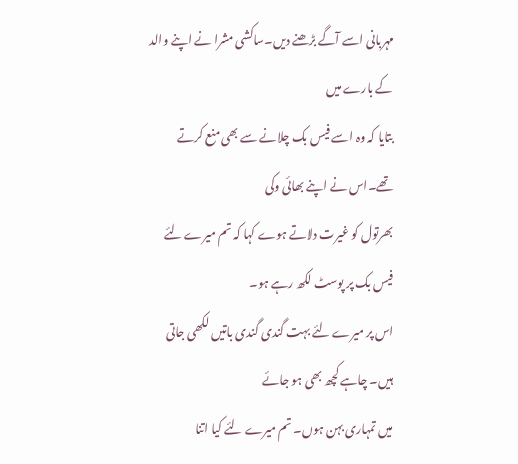مہربانی اسے آگے بڑھنے دیں۔ساکشی مشرا نے اپنے والد کے بارے میں
بتایا کہ وہ اسے فیس بک چلانے سے بھی منع کرتے تھے۔اس نے اپنے بھائی وکی
بھرتول کو غیرت دلاتے ہوے کہا کہ تم میرے لئے فیس بک پر پوسٹ لکھ رہے ہو۔
اس پر میرے لئے بہت گندی گندی باتیں لکھی جاتی ہیں۔ چاہے کچھ بھی ہو جائے
میں تمہاری بہن ہوں۔ تم میرے لئے کیا اتنا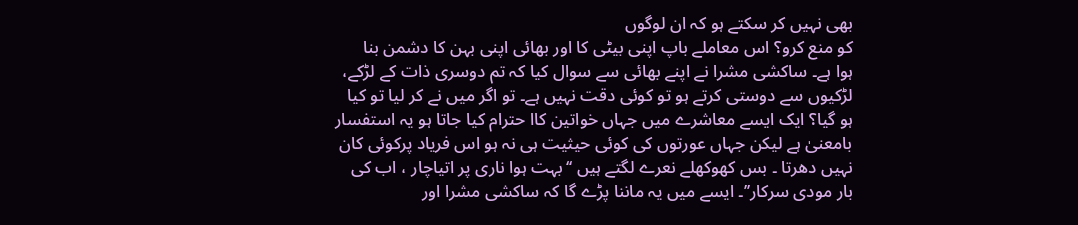بھی نہیں کر سکتے ہو کہ ان لوگوں
کو منع کرو؟ اس معاملے باپ اپنی بیٹی کا اور بھائی اپنی بہن کا دشمن بنا
ہوا ہے۔ ساکشی مشرا نے اپنے بھائی سے سوال کیا کہ تم دوسری ذات کے لڑکے،
لڑکیوں سے دوستی کرتے ہو تو کوئی دقت نہیں ہے۔ تو اگر میں نے کر لیا تو کیا
ہو گیا؟ ایک ایسے معاشرے میں جہاں خواتین کاا حترام کیا جاتا ہو یہ استفسار
بامعنیٰ ہے لیکن جہاں عورتوں کی کوئی حیثیت ہی نہ ہو اس فریاد پرکوئی کان
نہیں دھرتا ۔ بس کھوکھلے نعرے لگتے ہیں ‘‘بہت ہوا ناری پر اتیاچار ، اب کی
بار مودی سرکار’’۔ ایسے میں یہ ماننا پڑے گا کہ ساکشی مشرا اور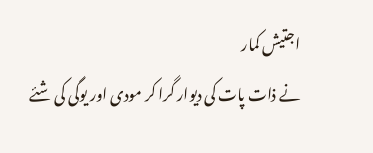اجتیش کمار
نے ذات پات کی دیوار گرا کر مودی اور یوگی کی شئے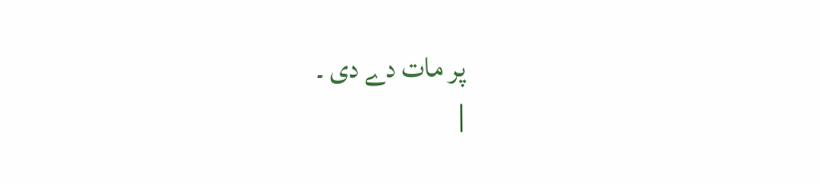پر مات دے دی ۔
|